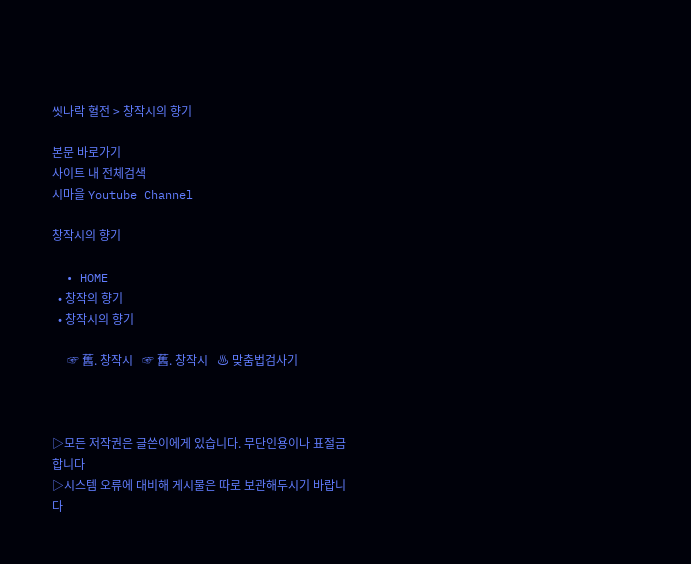씻나락 혈전 > 창작시의 향기

본문 바로가기
사이트 내 전체검색
시마을 Youtube Channel

창작시의 향기

  • HOME
  • 창작의 향기
  • 창작시의 향기

     ☞ 舊. 창작시   ☞ 舊. 창작시   ♨ 맞춤법검사기



▷모든 저작권은 글쓴이에게 있습니다. 무단인용이나 표절금합니다
▷시스템 오류에 대비해 게시물은 따로 보관해두시기 바랍니다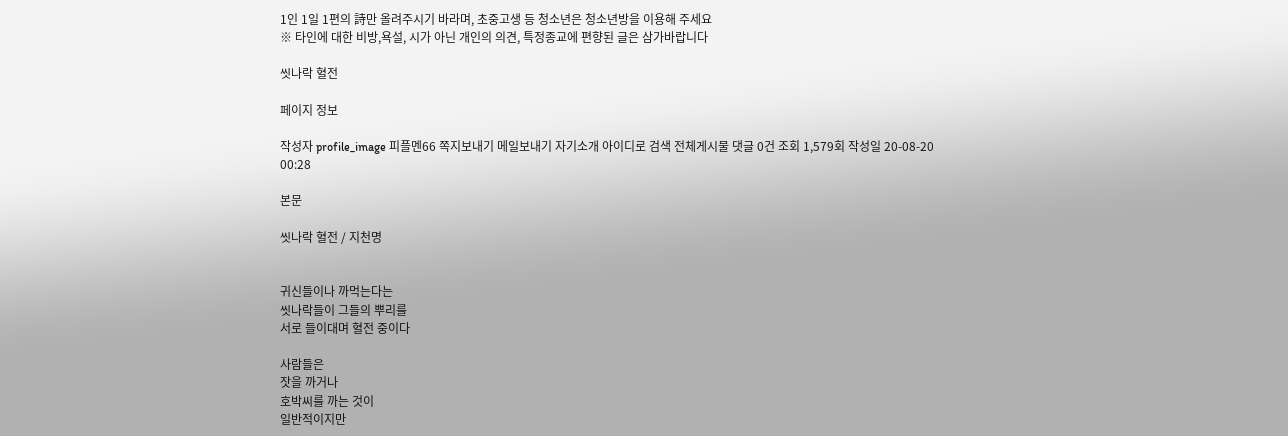1인 1일 1편의 詩만 올려주시기 바라며, 초중고생 등 청소년은 청소년방을 이용해 주세요
※ 타인에 대한 비방,욕설, 시가 아닌 개인의 의견, 특정종교에 편향된 글은 삼가바랍니다

씻나락 혈전

페이지 정보

작성자 profile_image 피플멘66 쪽지보내기 메일보내기 자기소개 아이디로 검색 전체게시물 댓글 0건 조회 1,579회 작성일 20-08-20 00:28

본문

씻나락 혈전 / 지천명


귀신들이나 까먹는다는
씻나락들이 그들의 뿌리를
서로 들이대며 혈전 중이다

사람들은
잣을 까거나
호박씨를 까는 것이
일반적이지만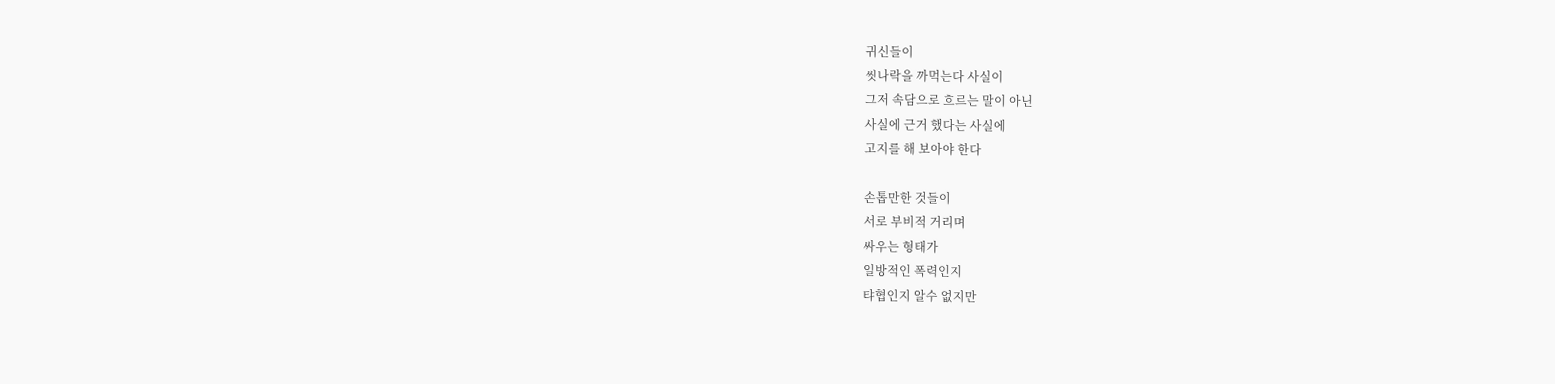귀신들이
씻나락을 까먹는다 사실이
그저 속담으로 흐르는 말이 아닌
사실에 근거 했다는 사실에
고지를 해 보아야 한다

손톱만한 것들이
서로 부비적 거리며
싸우는 형태가
일방적인 폭력인지
탸협인지 알수 없지만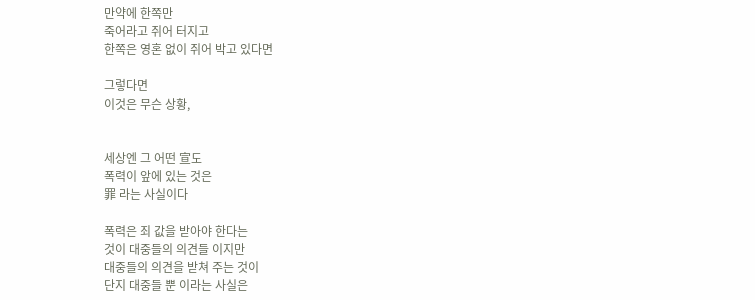만약에 한쪽만
죽어라고 쥐어 터지고
한쪽은 영혼 없이 쥐어 박고 있다면

그렇다면
이것은 무슨 상황,


세상엔 그 어떤 宣도
폭력이 앞에 있는 것은
罪 라는 사실이다

폭력은 죄 값을 받아야 한다는
것이 대중들의 의견들 이지만
대중들의 의견을 받쳐 주는 것이
단지 대중들 뿐 이라는 사실은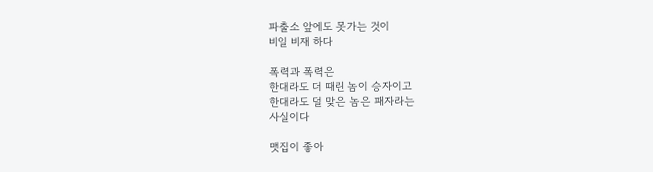파출소 앞에도 못가는 것이
비일 비재 하다

폭력과 폭력은
한대라도 더 때린 놈이 승자이고
한대라도 덜 맞은 놈은 패자라는
사실이다

맷집이 좋아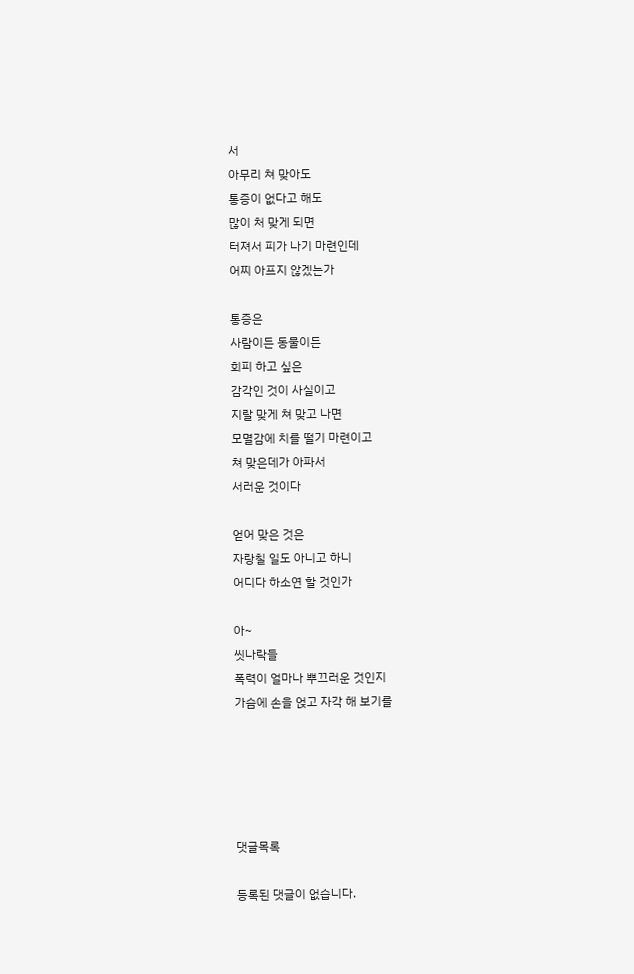서
아무리 쳐 맞아도
통증이 없다고 해도
많이 처 맞게 되면
터져서 피가 나기 마련인데
어찌 아프지 않겠는가

통증은
사람이든 동물이든
회피 하고 싶은
감각인 것이 사실이고
지랄 맞게 쳐 맞고 나면
모멸감에 치를 떨기 마련이고
쳐 맞은데가 아파서
서러운 것이다

얻어 맞은 것은
자랑칠 일도 아니고 하니
어디다 하소연 할 것인가

아~
씻나락들
폭력이 얼마나 뿌끄러운 것인지
가슴에 손을 얹고 자각 해 보기를





댓글목록

등록된 댓글이 없습니다.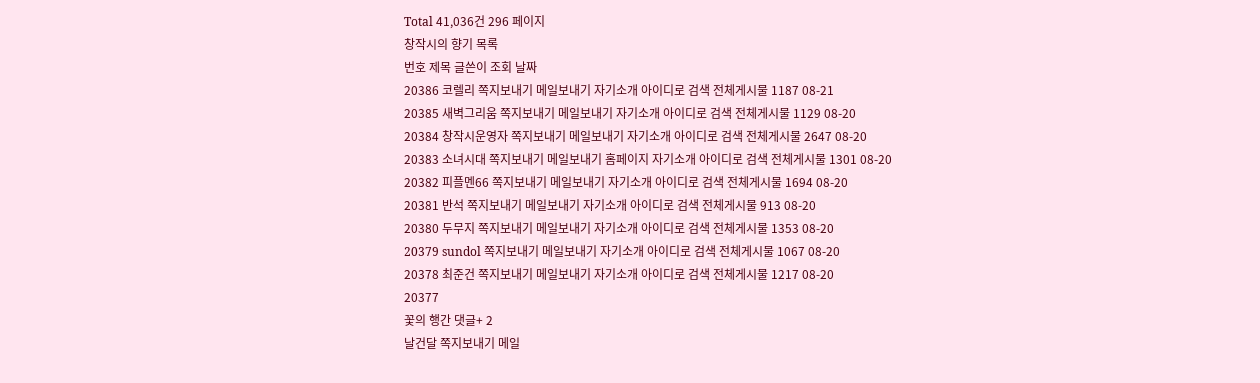Total 41,036건 296 페이지
창작시의 향기 목록
번호 제목 글쓴이 조회 날짜
20386 코렐리 쪽지보내기 메일보내기 자기소개 아이디로 검색 전체게시물 1187 08-21
20385 새벽그리움 쪽지보내기 메일보내기 자기소개 아이디로 검색 전체게시물 1129 08-20
20384 창작시운영자 쪽지보내기 메일보내기 자기소개 아이디로 검색 전체게시물 2647 08-20
20383 소녀시대 쪽지보내기 메일보내기 홈페이지 자기소개 아이디로 검색 전체게시물 1301 08-20
20382 피플멘66 쪽지보내기 메일보내기 자기소개 아이디로 검색 전체게시물 1694 08-20
20381 반석 쪽지보내기 메일보내기 자기소개 아이디로 검색 전체게시물 913 08-20
20380 두무지 쪽지보내기 메일보내기 자기소개 아이디로 검색 전체게시물 1353 08-20
20379 sundol 쪽지보내기 메일보내기 자기소개 아이디로 검색 전체게시물 1067 08-20
20378 최준건 쪽지보내기 메일보내기 자기소개 아이디로 검색 전체게시물 1217 08-20
20377
꽃의 행간 댓글+ 2
날건달 쪽지보내기 메일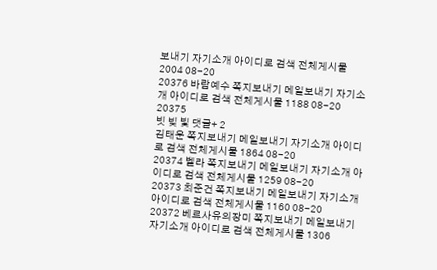보내기 자기소개 아이디로 검색 전체게시물 2004 08-20
20376 바람예수 쪽지보내기 메일보내기 자기소개 아이디로 검색 전체게시물 1188 08-20
20375
빗 빚 빛 댓글+ 2
김태운 쪽지보내기 메일보내기 자기소개 아이디로 검색 전체게시물 1864 08-20
20374 벨라 쪽지보내기 메일보내기 자기소개 아이디로 검색 전체게시물 1259 08-20
20373 최준건 쪽지보내기 메일보내기 자기소개 아이디로 검색 전체게시물 1160 08-20
20372 베르사유의장미 쪽지보내기 메일보내기 자기소개 아이디로 검색 전체게시물 1306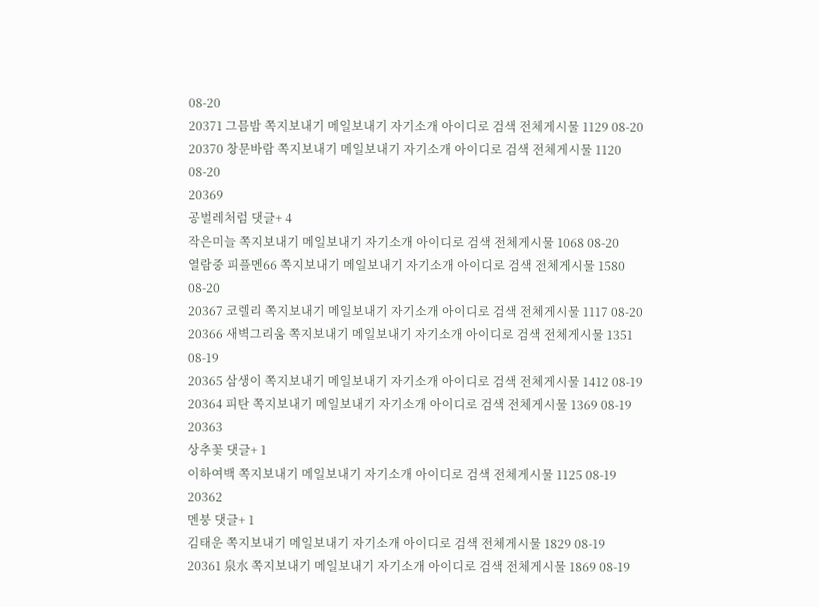08-20
20371 그믐밤 쪽지보내기 메일보내기 자기소개 아이디로 검색 전체게시물 1129 08-20
20370 창문바람 쪽지보내기 메일보내기 자기소개 아이디로 검색 전체게시물 1120 08-20
20369
공벌레처럼 댓글+ 4
작은미늘 쪽지보내기 메일보내기 자기소개 아이디로 검색 전체게시물 1068 08-20
열람중 피플멘66 쪽지보내기 메일보내기 자기소개 아이디로 검색 전체게시물 1580 08-20
20367 코렐리 쪽지보내기 메일보내기 자기소개 아이디로 검색 전체게시물 1117 08-20
20366 새벽그리움 쪽지보내기 메일보내기 자기소개 아이디로 검색 전체게시물 1351 08-19
20365 삼생이 쪽지보내기 메일보내기 자기소개 아이디로 검색 전체게시물 1412 08-19
20364 피탄 쪽지보내기 메일보내기 자기소개 아이디로 검색 전체게시물 1369 08-19
20363
상추꽃 댓글+ 1
이하여백 쪽지보내기 메일보내기 자기소개 아이디로 검색 전체게시물 1125 08-19
20362
멘붕 댓글+ 1
김태운 쪽지보내기 메일보내기 자기소개 아이디로 검색 전체게시물 1829 08-19
20361 泉水 쪽지보내기 메일보내기 자기소개 아이디로 검색 전체게시물 1869 08-19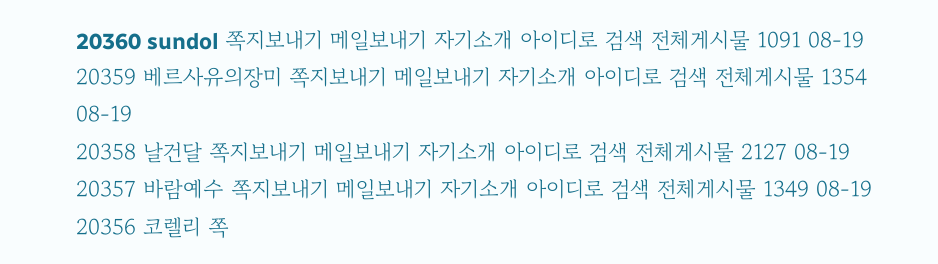20360 sundol 쪽지보내기 메일보내기 자기소개 아이디로 검색 전체게시물 1091 08-19
20359 베르사유의장미 쪽지보내기 메일보내기 자기소개 아이디로 검색 전체게시물 1354 08-19
20358 날건달 쪽지보내기 메일보내기 자기소개 아이디로 검색 전체게시물 2127 08-19
20357 바람예수 쪽지보내기 메일보내기 자기소개 아이디로 검색 전체게시물 1349 08-19
20356 코렐리 쪽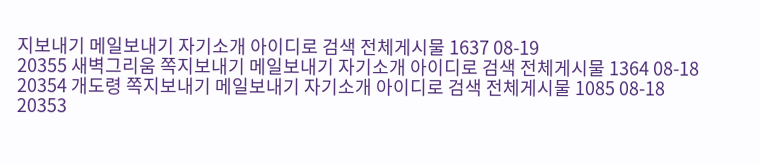지보내기 메일보내기 자기소개 아이디로 검색 전체게시물 1637 08-19
20355 새벽그리움 쪽지보내기 메일보내기 자기소개 아이디로 검색 전체게시물 1364 08-18
20354 개도령 쪽지보내기 메일보내기 자기소개 아이디로 검색 전체게시물 1085 08-18
20353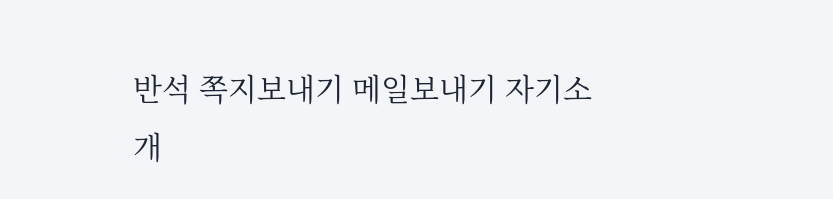반석 쪽지보내기 메일보내기 자기소개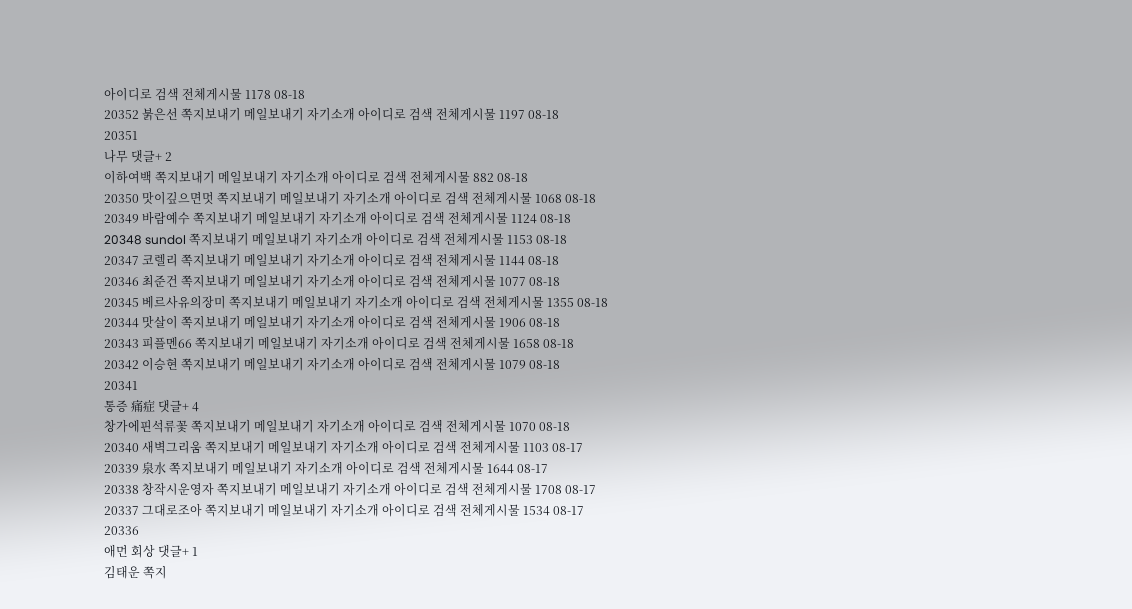아이디로 검색 전체게시물 1178 08-18
20352 붉은선 쪽지보내기 메일보내기 자기소개 아이디로 검색 전체게시물 1197 08-18
20351
나무 댓글+ 2
이하여백 쪽지보내기 메일보내기 자기소개 아이디로 검색 전체게시물 882 08-18
20350 맛이깊으면멋 쪽지보내기 메일보내기 자기소개 아이디로 검색 전체게시물 1068 08-18
20349 바람예수 쪽지보내기 메일보내기 자기소개 아이디로 검색 전체게시물 1124 08-18
20348 sundol 쪽지보내기 메일보내기 자기소개 아이디로 검색 전체게시물 1153 08-18
20347 코렐리 쪽지보내기 메일보내기 자기소개 아이디로 검색 전체게시물 1144 08-18
20346 최준건 쪽지보내기 메일보내기 자기소개 아이디로 검색 전체게시물 1077 08-18
20345 베르사유의장미 쪽지보내기 메일보내기 자기소개 아이디로 검색 전체게시물 1355 08-18
20344 맛살이 쪽지보내기 메일보내기 자기소개 아이디로 검색 전체게시물 1906 08-18
20343 피플멘66 쪽지보내기 메일보내기 자기소개 아이디로 검색 전체게시물 1658 08-18
20342 이승현 쪽지보내기 메일보내기 자기소개 아이디로 검색 전체게시물 1079 08-18
20341
통증 痛症 댓글+ 4
창가에핀석류꽃 쪽지보내기 메일보내기 자기소개 아이디로 검색 전체게시물 1070 08-18
20340 새벽그리움 쪽지보내기 메일보내기 자기소개 아이디로 검색 전체게시물 1103 08-17
20339 泉水 쪽지보내기 메일보내기 자기소개 아이디로 검색 전체게시물 1644 08-17
20338 창작시운영자 쪽지보내기 메일보내기 자기소개 아이디로 검색 전체게시물 1708 08-17
20337 그대로조아 쪽지보내기 메일보내기 자기소개 아이디로 검색 전체게시물 1534 08-17
20336
애먼 회상 댓글+ 1
김태운 쪽지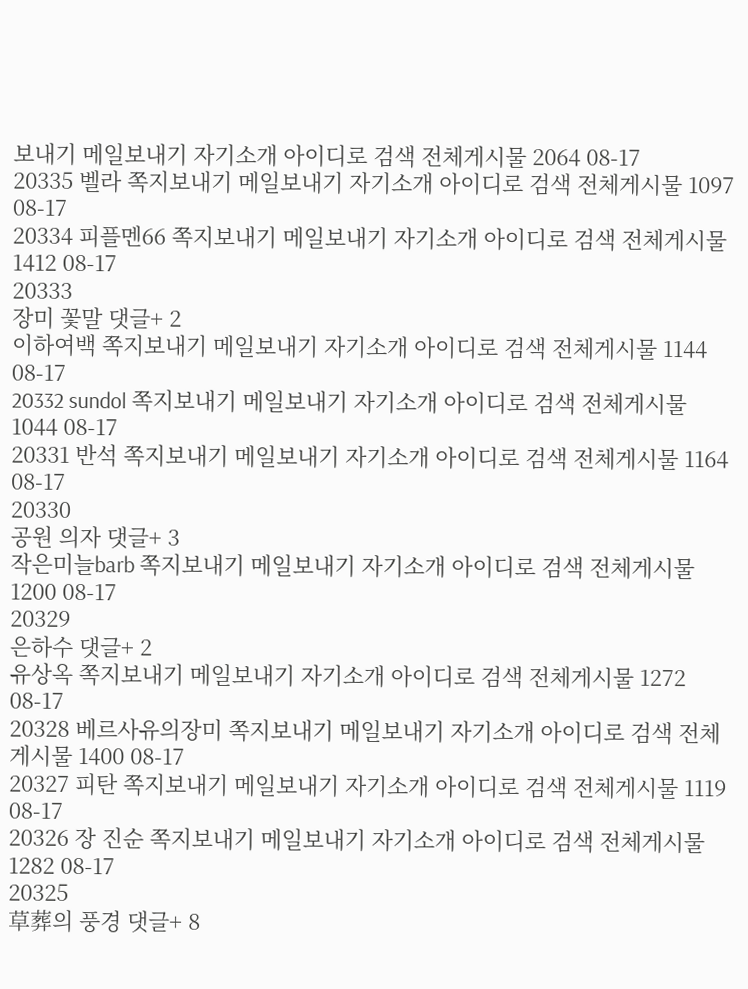보내기 메일보내기 자기소개 아이디로 검색 전체게시물 2064 08-17
20335 벨라 쪽지보내기 메일보내기 자기소개 아이디로 검색 전체게시물 1097 08-17
20334 피플멘66 쪽지보내기 메일보내기 자기소개 아이디로 검색 전체게시물 1412 08-17
20333
장미 꽃말 댓글+ 2
이하여백 쪽지보내기 메일보내기 자기소개 아이디로 검색 전체게시물 1144 08-17
20332 sundol 쪽지보내기 메일보내기 자기소개 아이디로 검색 전체게시물 1044 08-17
20331 반석 쪽지보내기 메일보내기 자기소개 아이디로 검색 전체게시물 1164 08-17
20330
공원 의자 댓글+ 3
작은미늘barb 쪽지보내기 메일보내기 자기소개 아이디로 검색 전체게시물 1200 08-17
20329
은하수 댓글+ 2
유상옥 쪽지보내기 메일보내기 자기소개 아이디로 검색 전체게시물 1272 08-17
20328 베르사유의장미 쪽지보내기 메일보내기 자기소개 아이디로 검색 전체게시물 1400 08-17
20327 피탄 쪽지보내기 메일보내기 자기소개 아이디로 검색 전체게시물 1119 08-17
20326 장 진순 쪽지보내기 메일보내기 자기소개 아이디로 검색 전체게시물 1282 08-17
20325
草葬의 풍경 댓글+ 8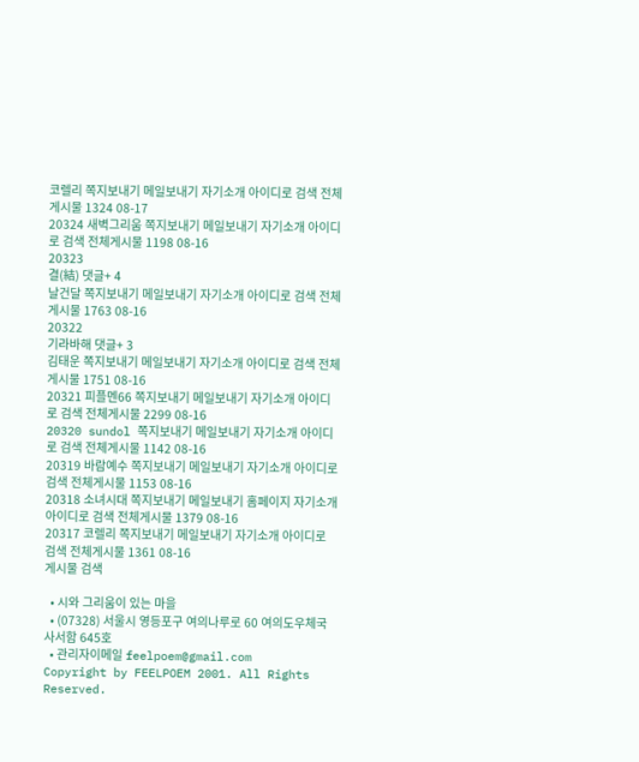코렐리 쪽지보내기 메일보내기 자기소개 아이디로 검색 전체게시물 1324 08-17
20324 새벽그리움 쪽지보내기 메일보내기 자기소개 아이디로 검색 전체게시물 1198 08-16
20323
결(結) 댓글+ 4
날건달 쪽지보내기 메일보내기 자기소개 아이디로 검색 전체게시물 1763 08-16
20322
기라바해 댓글+ 3
김태운 쪽지보내기 메일보내기 자기소개 아이디로 검색 전체게시물 1751 08-16
20321 피플멘66 쪽지보내기 메일보내기 자기소개 아이디로 검색 전체게시물 2299 08-16
20320 sundol 쪽지보내기 메일보내기 자기소개 아이디로 검색 전체게시물 1142 08-16
20319 바람예수 쪽지보내기 메일보내기 자기소개 아이디로 검색 전체게시물 1153 08-16
20318 소녀시대 쪽지보내기 메일보내기 홈페이지 자기소개 아이디로 검색 전체게시물 1379 08-16
20317 코렐리 쪽지보내기 메일보내기 자기소개 아이디로 검색 전체게시물 1361 08-16
게시물 검색

  • 시와 그리움이 있는 마을
  • (07328) 서울시 영등포구 여의나루로 60 여의도우체국 사서함 645호
  • 관리자이메일 feelpoem@gmail.com
Copyright by FEELPOEM 2001. All Rights Reserved.